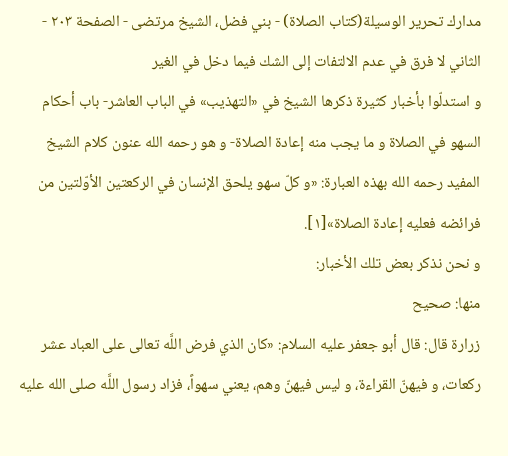مدارك تحرير الوسيلة(كتاب الصلاة) - بني فضل، الشيخ مرتضى - الصفحة ٢٠٣ - الثاني لا فرق في عدم الالتفات إلى الشك فيما دخل في الغير
و استدلّوا بأخبار كثيرة ذكرها الشيخ في «التهذيب» في الباب العاشر- باب أحكام السهو في الصلاة و ما يجب منه إعادة الصلاة- و هو رحمه الله عنون كلام الشيخ المفيد رحمه الله بهذه العبارة: «و كلّ سهو يلحق الإنسان في الركعتين الأوّلتين من فرائضه فعليه إعادة الصلاة»[١].
و نحن نذكر بعض تلك الأخبار:
منها: صحيح
زرارة قال: قال أبو جعفر عليه السلام: «كان الذي فرض اللَّه تعالى على العباد عشر ركعات، و فيهنّ القراءة، و ليس فيهنّ وهم، يعني سهواً، فزاد رسول اللَّه صلى الله عليه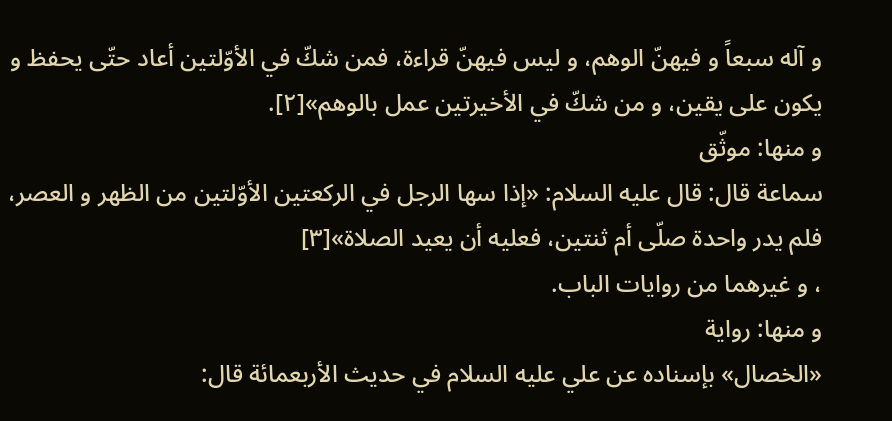و آله سبعاً و فيهنّ الوهم، و ليس فيهنّ قراءة، فمن شكّ في الأوّلتين أعاد حتّى يحفظ و يكون على يقين، و من شكّ في الأخيرتين عمل بالوهم»[٢].
و منها: موثّق
سماعة قال: قال عليه السلام: «إذا سها الرجل في الركعتين الأوّلتين من الظهر و العصر، فلم يدر واحدة صلّى أم ثنتين، فعليه أن يعيد الصلاة»[٣]
، و غيرهما من روايات الباب.
و منها: رواية
«الخصال» بإسناده عن علي عليه السلام في حديث الأربعمائة قال: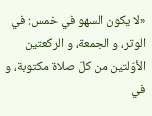«لا يكون السهو في خمس: في الوتر، و الجمعة، و الركعتين الأوّلتين من كلّ صلاة مكتوبة، و في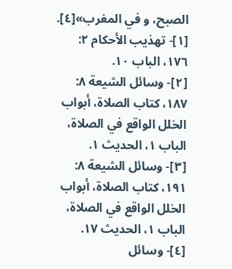الصبح، و في المغرب»[٤].
[١]- تهذيب الأحكام ٢: ١٧٦، الباب ١٠.
[٢]- وسائل الشيعة ٨: ١٨٧، كتاب الصلاة، أبواب الخلل الواقع في الصلاة، الباب ١، الحديث ١.
[٣]- وسائل الشيعة ٨: ١٩١، كتاب الصلاة، أبواب الخلل الواقع في الصلاة، الباب ١، الحديث ١٧.
[٤]- وسائل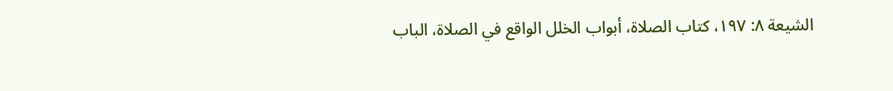الشيعة ٨: ١٩٧، كتاب الصلاة، أبواب الخلل الواقع في الصلاة، الباب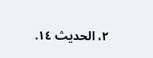٢، الحديث ١٤.